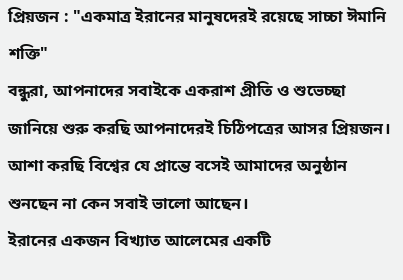প্রিয়জন : "একমাত্র ইরানের মানুষদেরই রয়েছে সাচ্চা ঈমানি শক্তি"
বন্ধুরা, আপনাদের সবাইকে একরাশ প্রীতি ও শুভেচ্ছা জানিয়ে শুরু করছি আপনাদেরই চিঠিপত্রের আসর প্রিয়জন। আশা করছি বিশ্বের যে প্রান্তে বসেই আমাদের অনুষ্ঠান শুনছেন না কেন সবাই ভালো আছেন।
ইরানের একজন বিখ্যাত আলেমের একটি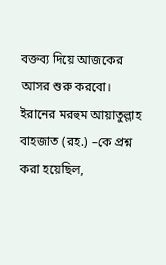বক্তব্য দিয়ে আজকের আসর শুরু করবো। ইরানের মরহুম আয়াতুল্লাহ বাহজাত (রহ.) –কে প্রশ্ন করা হয়েছিল,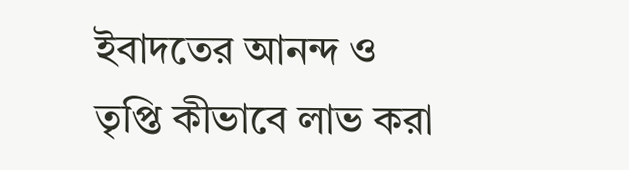ইবাদতের আনন্দ ও তৃপ্তি কীভাবে লাভ করা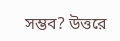সম্ভব? উত্তরে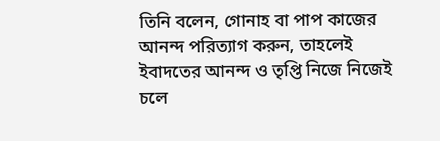তিনি বলেন, গোনাহ বা পাপ কাজের আনন্দ পরিত্যাগ করুন, তাহলেই ইবাদতের আনন্দ ও তৃপ্তি নিজে নিজেই চলে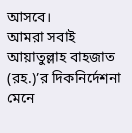আসবে।
আমরা সবাই আয়াতুল্লাহ বাহজাত (রহ.)’র দিকনির্দেশনা মেনে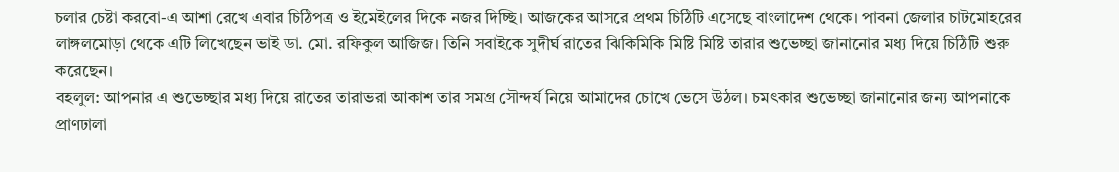চলার চেষ্টা করবো-এ আশা রেখে এবার চিঠিপত্র ও ইমেইলের দিকে নজর দিচ্ছি। আজকের আসরে প্রথম চিঠিটি এসেছে বাংলাদেশ থেকে। পাবনা জেলার চাটমোহরের লাঙ্গলমোড়া থেকে এটি লিখেছেন ভাই ডা. মো. রফিকুল আজিজ। তিনি সবাইকে সুদীর্ঘ রাতের ঝিকিমিকি মিষ্টি মিষ্টি তারার শুভেচ্ছা জানানোর মধ্য দিয়ে চিঠিটি শুরু করেছেন।
বহলুল: আপনার এ শুভেচ্ছার মধ্য দিয়ে রাতের তারাভরা আকাশ তার সমগ্র সৌন্দর্য নিয়ে আমাদের চোখে ভেসে উঠল। চমৎকার শুভেচ্ছা জানানোর জন্য আপনাকে প্রাণঢালা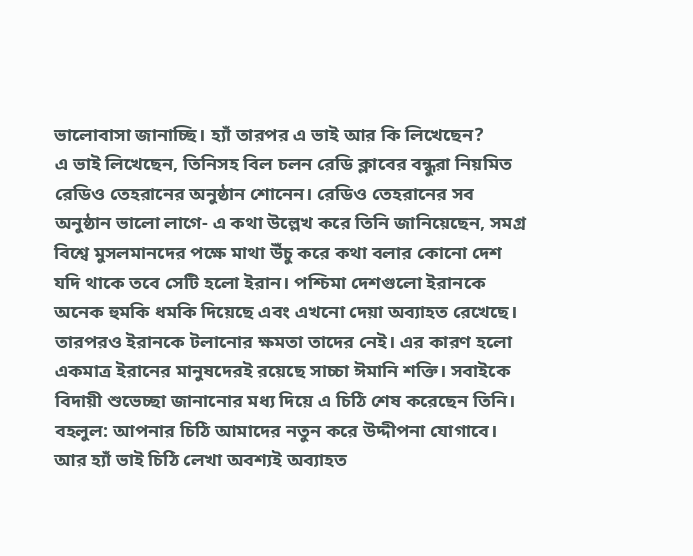ভালোবাসা জানাচ্ছি। হ্যাঁ তারপর এ ভাই আর কি লিখেছেন?
এ ভাই লিখেছেন, তিনিসহ বিল চলন রেডি ক্লাবের বন্ধুরা নিয়মিত রেডিও তেহরানের অনুষ্ঠান শোনেন। রেডিও তেহরানের সব অনুষ্ঠান ভালো লাগে- এ কথা উল্লেখ করে তিনি জানিয়েছেন, সমগ্র বিশ্বে মুসলমানদের পক্ষে মাথা উঁচু করে কথা বলার কোনো দেশ যদি থাকে তবে সেটি হলো ইরান। পশ্চিমা দেশগুলো ইরানকে অনেক হুমকি ধমকি দিয়েছে এবং এখনো দেয়া অব্যাহত রেখেছে। তারপরও ইরানকে টলানোর ক্ষমতা তাদের নেই। এর কারণ হলো একমাত্র ইরানের মানুষদেরই রয়েছে সাচ্চা ঈমানি শক্তি। সবাইকে বিদায়ী শুভেচ্ছা জানানোর মধ্য দিয়ে এ চিঠি শেষ করেছেন তিনি।
বহলুল: আপনার চিঠি আমাদের নতুন করে উদ্দীপনা যোগাবে। আর হ্যাঁ ভাই চিঠি লেখা অবশ্যই অব্যাহত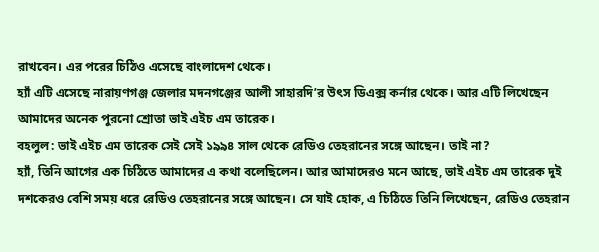রাখবেন। এর পরের চিঠিও এসেছে বাংলাদেশ থেকে।
হ্যাঁ এটি এসেছে নারায়ণগঞ্জ জেলার মদনগঞ্জের আলী সাহারদি’র উৎস ডিএক্স কর্নার থেকে। আর এটি লিখেছেন আমাদের অনেক পুরনো শ্রোতা ভাই এইচ এম তারেক।
বহলুল: ভাই এইচ এম তারেক সেই সেই ১৯৯৪ সাল থেকে রেডিও তেহরানের সঙ্গে আছেন। তাই না?
হ্যাঁ, তিনি আগের এক চিঠিতে আমাদের এ কথা বলেছিলেন। আর আমাদেরও মনে আছে, ভাই এইচ এম তারেক দুই দশকেরও বেশি সময় ধরে রেডিও তেহরানের সঙ্গে আছেন। সে যাই হোক, এ চিঠিতে তিনি লিখেছেন, রেডিও তেহরান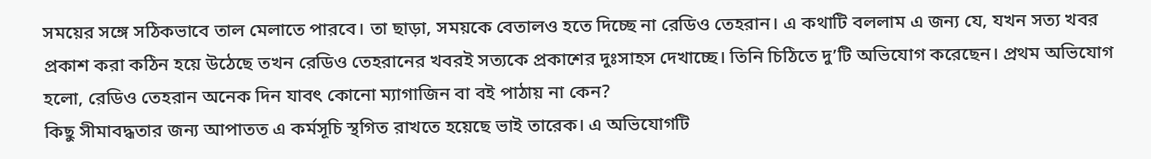সময়ের সঙ্গে সঠিকভাবে তাল মেলাতে পারবে। তা ছাড়া, সময়কে বেতালও হতে দিচ্ছে না রেডিও তেহরান। এ কথাটি বললাম এ জন্য যে, যখন সত্য খবর প্রকাশ করা কঠিন হয়ে উঠেছে তখন রেডিও তেহরানের খবরই সত্যকে প্রকাশের দুঃসাহস দেখাচ্ছে। তিনি চিঠিতে দু’টি অভিযোগ করেছেন। প্রথম অভিযোগ হলো, রেডিও তেহরান অনেক দিন যাবৎ কোনো ম্যাগাজিন বা বই পাঠায় না কেন?
কিছু সীমাবদ্ধতার জন্য আপাতত এ কর্মসূচি স্থগিত রাখতে হয়েছে ভাই তারেক। এ অভিযোগটি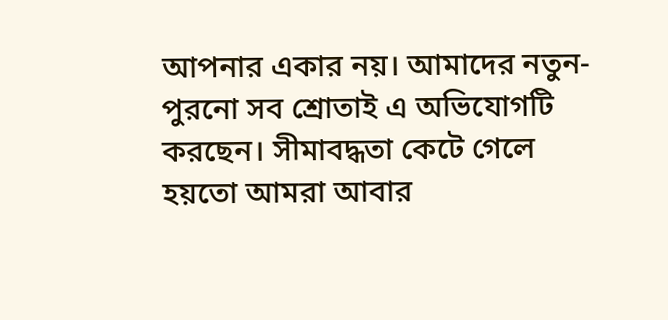আপনার একার নয়। আমাদের নতুন- পুরনো সব শ্রোতাই এ অভিযোগটি করছেন। সীমাবদ্ধতা কেটে গেলে হয়তো আমরা আবার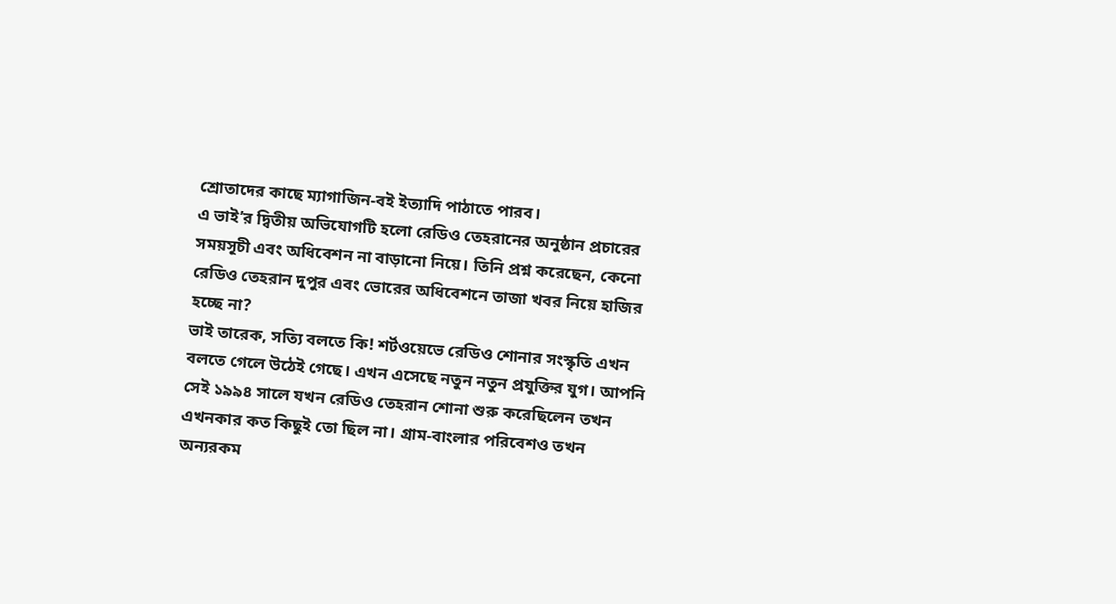শ্রোতাদের কাছে ম্যাগাজিন-বই ইত্যাদি পাঠাতে পারব।
এ ভাই’র দ্বিতীয় অভিযোগটি হলো রেডিও তেহরানের অনুষ্ঠান প্রচারের সময়সূচী এবং অধিবেশন না বাড়ানো নিয়ে। তিনি প্রশ্ন করেছেন, কেনো রেডিও তেহরান দুপুর এবং ভোরের অধিবেশনে তাজা খবর নিয়ে হাজির হচ্ছে না?
ভাই তারেক, সত্যি বলতে কি! শর্টওয়েভে রেডিও শোনার সংস্কৃতি এখন বলতে গেলে উঠেই গেছে। এখন এসেছে নতুন নতুন প্রযুক্তির যুগ। আপনি সেই ১৯৯৪ সালে যখন রেডিও তেহরান শোনা শুরু করেছিলেন তখন এখনকার কত কিছুই তো ছিল না। গ্রাম-বাংলার পরিবেশও তখন অন্যরকম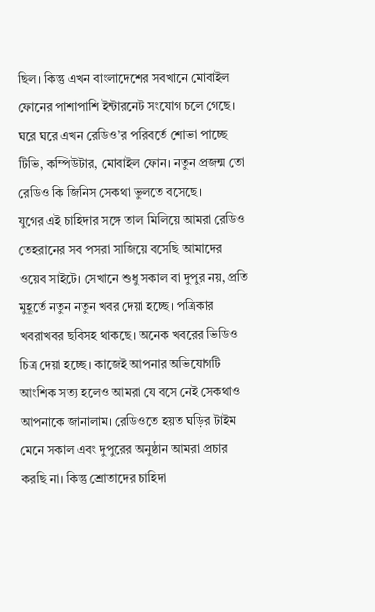ছিল। কিন্তু এখন বাংলাদেশের সবখানে মোবাইল ফোনের পাশাপাশি ইন্টারনেট সংযোগ চলে গেছে। ঘরে ঘরে এখন রেডিও’র পরিবর্তে শোভা পাচ্ছে টিভি, কম্পিউটার, মোবাইল ফোন। নতুন প্রজন্ম তো রেডিও কি জিনিস সেকথা ভুলতে বসেছে।
যুগের এই চাহিদার সঙ্গে তাল মিলিয়ে আমরা রেডিও তেহরানের সব পসরা সাজিয়ে বসেছি আমাদের ওয়েব সাইটে। সেখানে শুধু সকাল বা দুপুর নয়, প্রতি মুহূর্তে নতুন নতুন খবর দেয়া হচ্ছে। পত্রিকার খবরাখবর ছবিসহ থাকছে। অনেক খবরের ভিডিও চিত্র দেয়া হচ্ছে। কাজেই আপনার অভিযোগটি আংশিক সত্য হলেও আমরা যে বসে নেই সেকথাও আপনাকে জানালাম। রেডিওতে হয়ত ঘড়ির টাইম মেনে সকাল এবং দুপুরের অনুষ্ঠান আমরা প্রচার করছি না। কিন্তু শ্রোতাদের চাহিদা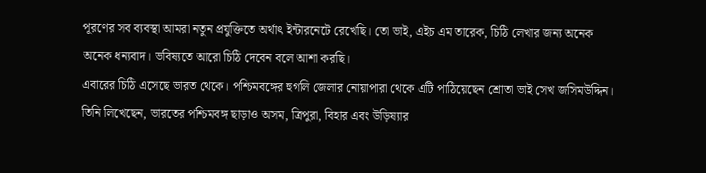পূরণের সব ব্যবস্থা আমরা নতুন প্রযুক্তিতে অর্থাৎ ইন্টারনেটে রেখেছি। তো ভাই, এইচ এম তারেক, চিঠি লেখার জন্য অনেক অনেক ধন্যবাদ। ভবিষ্যতে আরো চিঠি দেবেন বলে আশা করছি।
এবারের চিঠি এসেছে ভারত থেকে। পশ্চিমবঙ্গের হুগলি জেলার নোয়াপারা থেকে এটি পাঠিয়েছেন শ্রোতা ভাই সেখ জসিমউদ্দিন। তিনি লিখেছেন, ভারতের পশ্চিমবঙ্গ ছাড়াও অসম, ত্রিপুরা, বিহার এবং উড়িষ্যার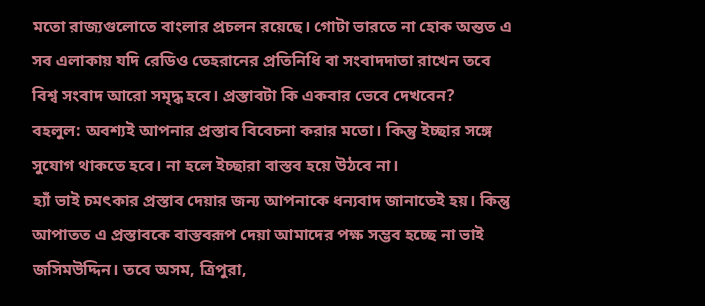মতো রাজ্যগুলোতে বাংলার প্রচলন রয়েছে। গোটা ভারতে না হোক অন্তত এ সব এলাকায় যদি রেডিও তেহরানের প্রতিনিধি বা সংবাদদাতা রাখেন তবে বিশ্ব সংবাদ আরো সমৃদ্ধ হবে। প্রস্তাবটা কি একবার ভেবে দেখবেন?
বহলুল: অবশ্যই আপনার প্রস্তাব বিবেচনা করার মতো। কিন্তু ইচ্ছার সঙ্গে সুযোগ থাকতে হবে। না হলে ইচ্ছারা বাস্তব হয়ে উঠবে না।
হ্যাঁ ভাই চমৎকার প্রস্তাব দেয়ার জন্য আপনাকে ধন্যবাদ জানাতেই হয়। কিন্তু আপাতত এ প্রস্তাবকে বাস্তবরূপ দেয়া আমাদের পক্ষ সম্ভব হচ্ছে না ভাই জসিমউদ্দিন। তবে অসম, ত্রিপুরা,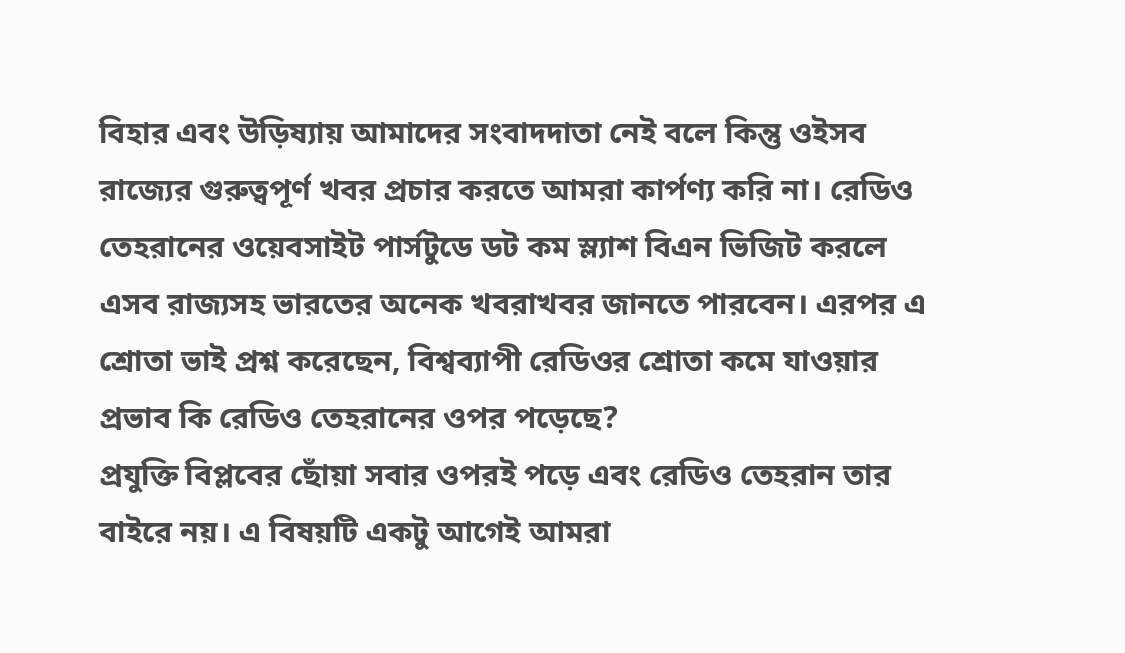বিহার এবং উড়িষ্যায় আমাদের সংবাদদাতা নেই বলে কিন্তু ওইসব রাজ্যের গুরুত্বপূর্ণ খবর প্রচার করতে আমরা কার্পণ্য করি না। রেডিও তেহরানের ওয়েবসাইট পার্সটুডে ডট কম স্ল্যাশ বিএন ভিজিট করলে এসব রাজ্যসহ ভারতের অনেক খবরাখবর জানতে পারবেন। এরপর এ শ্রোতা ভাই প্রশ্ন করেছেন, বিশ্বব্যাপী রেডিওর শ্রোতা কমে যাওয়ার প্রভাব কি রেডিও তেহরানের ওপর পড়েছে?
প্রযুক্তি বিপ্লবের ছোঁয়া সবার ওপরই পড়ে এবং রেডিও তেহরান তার বাইরে নয়। এ বিষয়টি একটু আগেই আমরা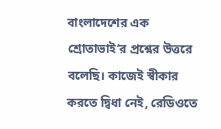বাংলাদেশের এক শ্রোতাভাই’র প্রশ্নের উত্তরে বলেছি। কাজেই স্বীকার করতে দ্বিধা নেই, রেডিওতে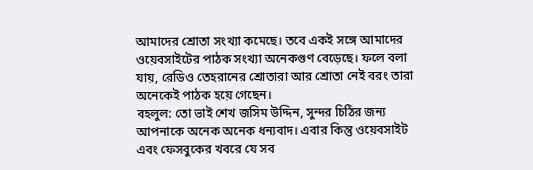আমাদের শ্রোতা সংখ্যা কমেছে। তবে একই সঙ্গে আমাদের ওয়েবসাইটের পাঠক সংখ্যা অনেকগুণ বেড়েছে। ফলে বলা যায়, রেডিও তেহরানের শ্রোতারা আর শ্রোতা নেই বরং তারা অনেকেই পাঠক হয়ে গেছেন।
বহলুল: তো ভাই শেখ জসিম উদ্দিন, সুন্দর চিঠির জন্য আপনাকে অনেক অনেক ধন্যবাদ। এবার কিন্তু ওয়েবসাইট এবং ফেসবুকের খবরে যে সব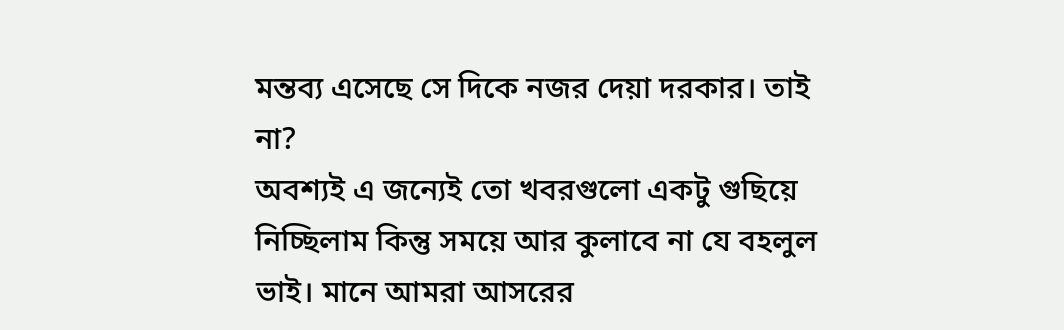মন্তব্য এসেছে সে দিকে নজর দেয়া দরকার। তাই না?
অবশ্যই এ জন্যেই তো খবরগুলো একটু গুছিয়ে নিচ্ছিলাম কিন্তু সময়ে আর কুলাবে না যে বহলুল ভাই। মানে আমরা আসরের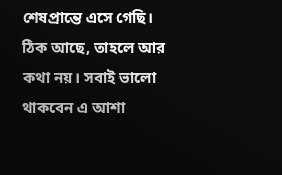শেষপ্রান্তে এসে গেছি।
ঠিক আছে, তাহলে আর কথা নয়। সবাই ভালো থাকবেন এ আশা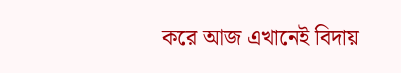করে আজ এখানেই বিদায়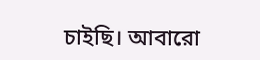চাইছি। আবারো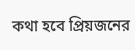কথা হবে প্রিয়জনের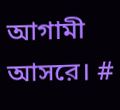আগামী আসরে। #